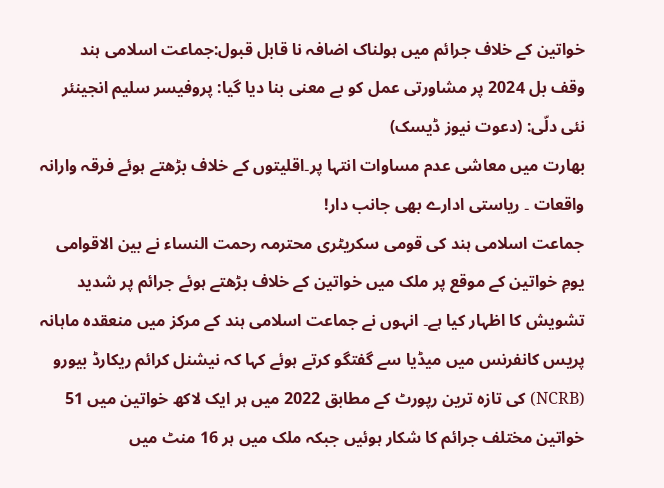خواتین کے خلاف جرائم میں ہولناک اضافہ نا قابل قبول:جماعت اسلامی ہند
وقف بل 2024 پر مشاورتی عمل کو بے معنی بنا دیا گیا: پروفیسر سلیم انجینئر
نئی دلّی: (دعوت نیوز ڈیسک)
بھارت میں معاشی عدم مساوات انتہا پر۔اقلیتوں کے خلاف بڑھتے ہوئے فرقہ وارانہ واقعات ۔ ریاستی ادارے بھی جانب دار!
جماعت اسلامی ہند کی قومی سکریٹری محترمہ رحمت النساء نے بین الاقوامی یومِ خواتین کے موقع پر ملک میں خواتین کے خلاف بڑھتے ہوئے جرائم پر شدید تشویش کا اظہار کیا ہے۔ انہوں نے جماعت اسلامی ہند کے مرکز میں منعقدہ ماہانہ پریس کانفرنس میں میڈیا سے گفتگو کرتے ہوئے کہا کہ نیشنل کرائم ریکارڈ بیورو (NCRB) کی تازہ ترین رپورٹ کے مطابق 2022 میں ہر ایک لاکھ خواتین میں 51 خواتین مختلف جرائم کا شکار ہوئیں جبکہ ملک میں ہر 16 منٹ میں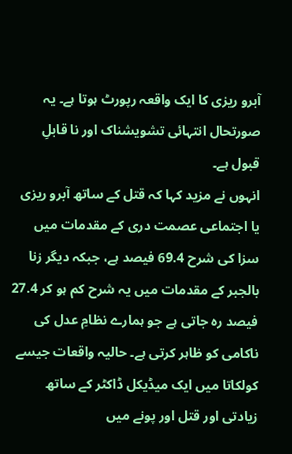آبرو ریزی کا ایک واقعہ رپورٹ ہوتا ہے۔ یہ صورتحال انتہائی تشویشناک اور نا قابلِ قبول ہے۔
انہوں نے مزید کہا کہ قتل کے ساتھ آبرو ریزی یا اجتماعی عصمت دری کے مقدمات میں سزا کی شرح 69.4 فیصد ہے، جبکہ دیگر زنا بالجبر کے مقدمات میں یہ شرح کم ہو کر 27.4 فیصد رہ جاتی ہے جو ہمارے نظامِ عدل کی ناکامی کو ظاہر کرتی ہے۔ حالیہ واقعات جیسے کولکاتا میں ایک میڈیکل ڈاکٹر کے ساتھ زیادتی اور قتل اور پونے میں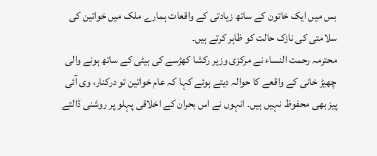بس میں ایک خاتون کے ساتھ زیادتی کے واقعات ہمارے ملک میں خواتین کی سلامتی کی نازک حالت کو ظاہر کرتے ہیں۔
محترمہ رحمت النساء نے مرکزی وزیر رکشا کھڑسے کی بیٹی کے ساتھ ہونے والی چھیڑ خانی کے واقعے کا حوالہ دیتے ہوئے کہا کہ عام خواتین تو درکنار، وی آئی پیز بھی محفوظ نہیں ہیں۔ انہوں نے اس بحران کے اخلاقی پہلو پر روشنی ڈالتے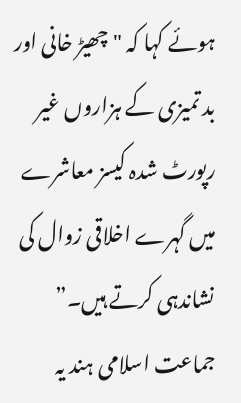ہوئے کہا کہ "چھیڑ خانی اور بد تمیزی کے ہزاروں غیر رپورٹ شدہ کیسز معاشرے میں گہرے اخلاقی زوال کی نشاندہی کرتے ہیں۔”
جماعت اسلامی ہند یہ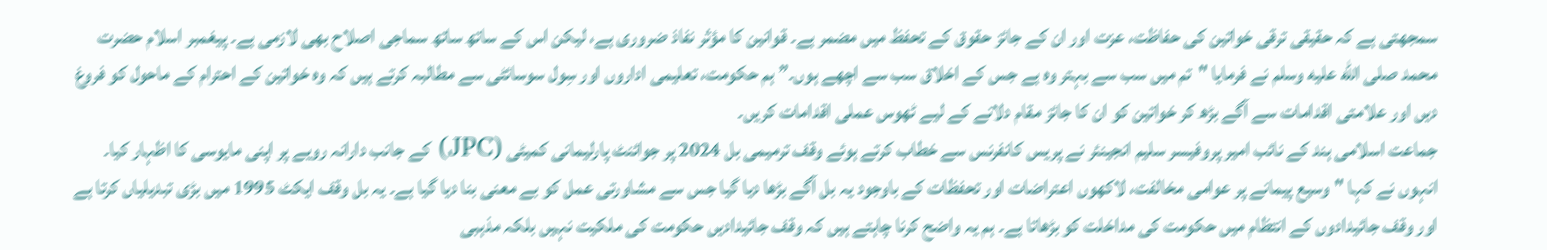سمجھتی ہے کہ حقیقی ترقی خواتین کی حفاظت، عزت اور ان کے جائز حقوق کے تحفظ میں مضمر ہے۔ قوانین کا مؤثر نفاذ ضروری ہے، لیکن اس کے ساتھ ساتھ سماجی اصلاح بھی لازمی ہے۔ پیغمبر اسلام حضرت محمد صلى الله عليه وسلم نے فرمایا "تم میں سب سے بہتر وہ ہے جس کے اخلاق سب سے اچھے ہوں۔” ہم حکومت، تعلیمی اداروں اور سِول سوسائٹی سے مطالبہ کرتے ہیں کہ وہ خواتین کے احترام کے ماحول کو فروغ دیں اور علامتی اقدامات سے آگے بڑھ کر خواتین کو ان کا جائز مقام دلانے کے لیے ٹھوس عملی اقدامات کریں۔
جماعت اسلامی ہند کے نائب امیر پروفیسر سلیم انجینئر نے پریس کانفرنس سے خطاب کرتے ہوئے وقف ترمیمی بل 2024 پر جوائنٹ پارلیمانی کمیٹی (JPC) کے جانب دارانہ رویے پر اپنی مایوسی کا اظہار کیا۔ انہوں نے کہا "وسیع پیمانے پر عوامی مخالفت، لاکھوں اعتراضات اور تحفظات کے باوجود یہ بل آگے بڑھا دیا گیا جس سے مشاورتی عمل کو بے معنی بنا دیا گیا ہے۔ یہ بل وقف ایکٹ 1995 میں بڑی تبدیلیاں کرتا ہے اور وقف جائیدادوں کے انتظام میں حکومت کی مداخلت کو بڑھاتا ہے۔ ہم یہ واضح کرنا چاہتے ہیں کہ وقف جائیدادیں حکومت کی ملکیت نہیں بلکہ مذہبی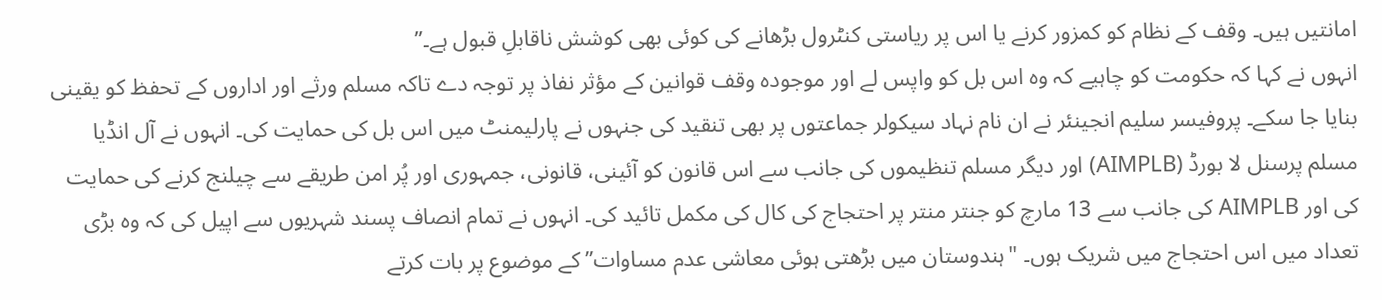امانتیں ہیں۔ وقف کے نظام کو کمزور کرنے یا اس پر ریاستی کنٹرول بڑھانے کی کوئی بھی کوشش ناقابلِ قبول ہے۔”
انہوں نے کہا کہ حکومت کو چاہیے کہ وہ اس بل کو واپس لے اور موجودہ وقف قوانین کے مؤثر نفاذ پر توجہ دے تاکہ مسلم ورثے اور اداروں کے تحفظ کو یقینی بنایا جا سکے۔ پروفیسر سلیم انجینئر نے ان نام نہاد سیکولر جماعتوں پر بھی تنقید کی جنہوں نے پارلیمنٹ میں اس بل کی حمایت کی۔ انہوں نے آل انڈیا مسلم پرسنل لا بورڈ (AIMPLB) اور دیگر مسلم تنظیموں کی جانب سے اس قانون کو آئینی، قانونی، جمہوری اور پُر امن طریقے سے چیلنج کرنے کی حمایت کی اور AIMPLB کی جانب سے 13 مارچ کو جنتر منتر پر احتجاج کی کال کی مکمل تائید کی۔ انہوں نے تمام انصاف پسند شہریوں سے اپیل کی کہ وہ بڑی تعداد میں اس احتجاج میں شریک ہوں۔ "ہندوستان میں بڑھتی ہوئی معاشی عدم مساوات” کے موضوع پر بات کرتے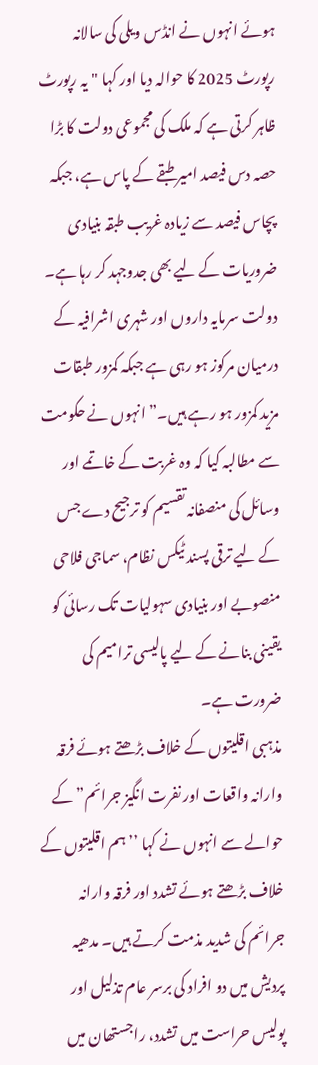ہوئے انہوں نے انڈس ویلی کی سالانہ رپورٹ 2025 کا حوالہ دیا اور کہا "یہ رپورٹ ظاہر کرتی ہے کہ ملک کی مجموعی دولت کا بڑا حصہ دس فیصد امیر طبقے کے پاس ہے، جبکہ پچاس فیصد سے زیادہ غریب طبقہ بنیادی ضروریات کے لیے بھی جدوجہد کر رہا ہے۔ دولت سرمایہ داروں اور شہری اشرافیہ کے درمیان مرکوز ہو رہی ہے جبکہ کمزور طبقات مزید کمزور ہو رہے ہیں۔” انہوں نے حکومت سے مطالبہ کیا کہ وہ غربت کے خاتمے اور وسائل کی منصفانہ تقسیم کو ترجیح دے جس کے لیے ترقی پسند ٹیکس نظام، سماجی فلاحی منصوبے اور بنیادی سہولیات تک رسائی کو یقینی بنانے کے لیے پالیسی ترامیم کی ضرورت ہے۔
مذہبی اقلیتوں کے خلاف بڑھتے ہوئے فرقہ وارانہ واقعات اور نفرت انگیز جرائم” کے حوالے سے انہوں نے کہا ’’ہم اقلیتوں کے خلاف بڑھتے ہوئے تشدد اور فرقہ وارانہ جرائم کی شدید مذمت کرتے ہیں۔ مدھیہ پردیش میں دو افراد کی برسر عام تذلیل اور پولیس حراست میں تشدد، راجستھان میں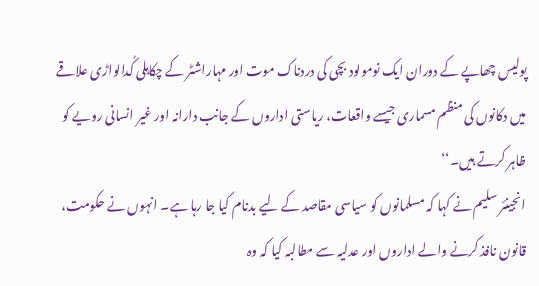پولیس چھاپے کے دوران ایک نومولود بچی کی دردناک موت اور مہاراشٹر کے چکاہلی کُدالواڑی علاقے میں دکانوں کی منظم مسماری جیسے واقعات، ریاستی اداروں کے جانب دارانہ اور غیر انسانی رویے کو ظاہر کرتے ہیں۔‘‘
انجینئر سلیم نے کہا کہ مسلمانوں کو سیاسی مقاصد کے لیے بدنام کیا جا رہا ہے۔ انہوں نے حکومت، قانون نافذ کرنے والے اداروں اور عدلیہ سے مطالبہ کیا کہ وہ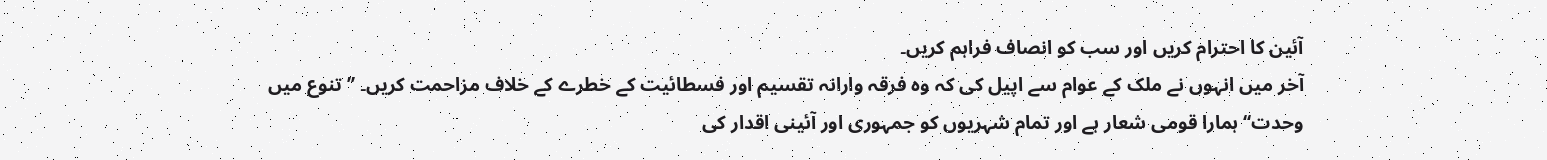آئین کا احترام کریں اور سب کو انصاف فراہم کریں۔
آخر میں انہوں نے ملک کے عوام سے اپیل کی کہ وہ فرقہ وارانہ تقسیم اور فسطائیت کے خطرے کے خلاف مزاحمت کریں۔ ’’تنوع میں وحدت‘‘ ہمارا قومی شعار ہے اور تمام شہریوں کو جمہوری اور آئینی اقدار کی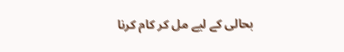بحالی کے لیے مل کر کام کرنا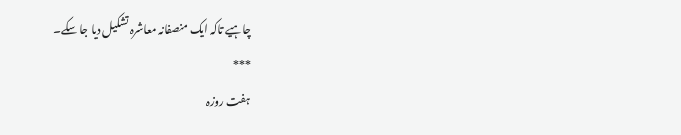چاہیے تاکہ ایک منصفانہ معاشرہ تشکیل دیا جا سکے۔
***
ہفت روزہ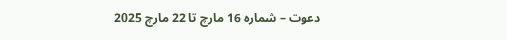دعوت – شمارہ 16 مارچ تا 22 مارچ 2025